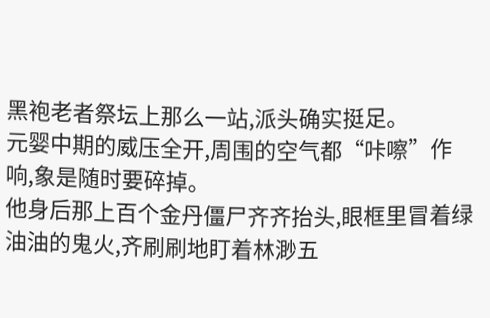黑袍老者祭坛上那么一站,派头确实挺足。
元婴中期的威压全开,周围的空气都“咔嚓”作响,象是随时要碎掉。
他身后那上百个金丹僵尸齐齐抬头,眼框里冒着绿油油的鬼火,齐刷刷地盯着林渺五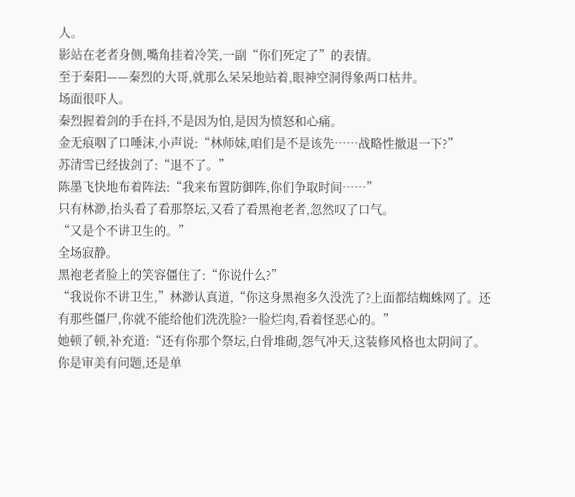人。
影站在老者身侧,嘴角挂着冷笑,一副“你们死定了”的表情。
至于秦阳——秦烈的大哥,就那么呆呆地站着,眼神空洞得象两口枯井。
场面很吓人。
秦烈握着剑的手在抖,不是因为怕,是因为愤怒和心痛。
金无痕咽了口唾沫,小声说:“林师妹,咱们是不是该先……战略性撤退一下?”
苏清雪已经拔剑了:“退不了。”
陈墨飞快地布着阵法:“我来布置防御阵,你们争取时间……”
只有林渺,抬头看了看那祭坛,又看了看黑袍老者,忽然叹了口气。
“又是个不讲卫生的。”
全场寂静。
黑袍老者脸上的笑容僵住了:“你说什么?”
“我说你不讲卫生,”林渺认真道,“你这身黑袍多久没洗了?上面都结蜘蛛网了。还有那些僵尸,你就不能给他们洗洗脸?一脸烂肉,看着怪恶心的。”
她顿了顿,补充道:“还有你那个祭坛,白骨堆砌,怨气冲天,这装修风格也太阴间了。你是审美有问题,还是单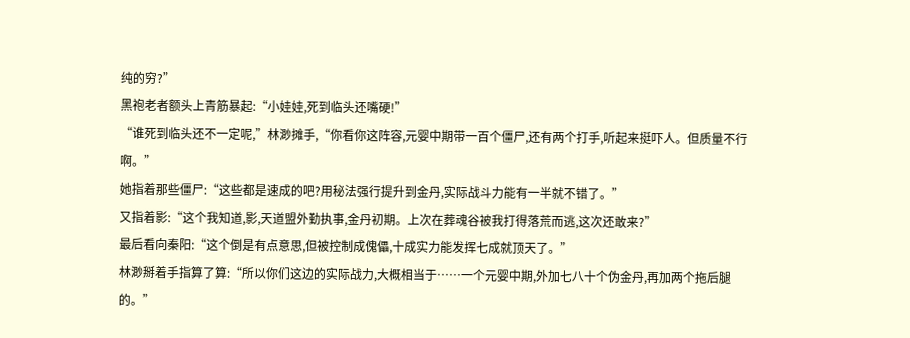纯的穷?”
黑袍老者额头上青筋暴起:“小娃娃,死到临头还嘴硬!”
“谁死到临头还不一定呢,”林渺摊手,“你看你这阵容,元婴中期带一百个僵尸,还有两个打手,听起来挺吓人。但质量不行啊。”
她指着那些僵尸:“这些都是速成的吧?用秘法强行提升到金丹,实际战斗力能有一半就不错了。”
又指着影:“这个我知道,影,天道盟外勤执事,金丹初期。上次在葬魂谷被我打得落荒而逃,这次还敢来?”
最后看向秦阳:“这个倒是有点意思,但被控制成傀儡,十成实力能发挥七成就顶天了。”
林渺掰着手指算了算:“所以你们这边的实际战力,大概相当于……一个元婴中期,外加七八十个伪金丹,再加两个拖后腿的。”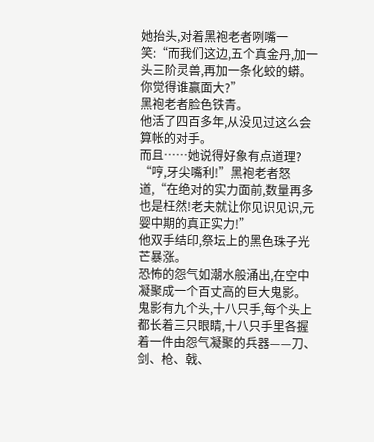她抬头,对着黑袍老者咧嘴一笑:“而我们这边,五个真金丹,加一头三阶灵兽,再加一条化蛟的蟒。你觉得谁赢面大?”
黑袍老者脸色铁青。
他活了四百多年,从没见过这么会算帐的对手。
而且……她说得好象有点道理?
“哼,牙尖嘴利!”黑袍老者怒道,“在绝对的实力面前,数量再多也是枉然!老夫就让你见识见识,元婴中期的真正实力!”
他双手结印,祭坛上的黑色珠子光芒暴涨。
恐怖的怨气如潮水般涌出,在空中凝聚成一个百丈高的巨大鬼影。
鬼影有九个头,十八只手,每个头上都长着三只眼睛,十八只手里各握着一件由怨气凝聚的兵器——刀、剑、枪、戟、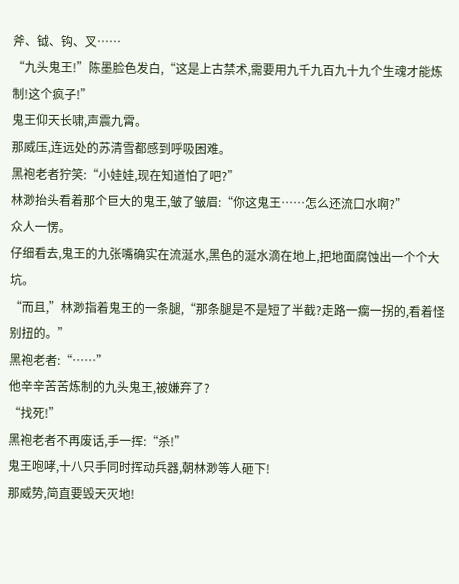斧、钺、钩、叉……
“九头鬼王!”陈墨脸色发白,“这是上古禁术,需要用九千九百九十九个生魂才能炼制!这个疯子!”
鬼王仰天长啸,声震九霄。
那威压,连远处的苏清雪都感到呼吸困难。
黑袍老者狞笑:“小娃娃,现在知道怕了吧?”
林渺抬头看着那个巨大的鬼王,皱了皱眉:“你这鬼王……怎么还流口水啊?”
众人一愣。
仔细看去,鬼王的九张嘴确实在流涎水,黑色的涎水滴在地上,把地面腐蚀出一个个大坑。
“而且,”林渺指着鬼王的一条腿,“那条腿是不是短了半截?走路一瘸一拐的,看着怪别扭的。”
黑袍老者:“……”
他辛辛苦苦炼制的九头鬼王,被嫌弃了?
“找死!”
黑袍老者不再废话,手一挥:“杀!”
鬼王咆哮,十八只手同时挥动兵器,朝林渺等人砸下!
那威势,简直要毁天灭地!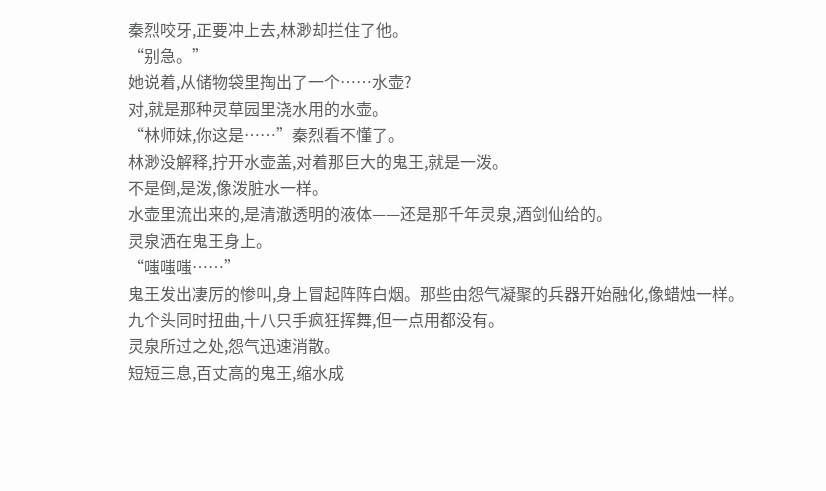秦烈咬牙,正要冲上去,林渺却拦住了他。
“别急。”
她说着,从储物袋里掏出了一个……水壶?
对,就是那种灵草园里浇水用的水壶。
“林师妹,你这是……”秦烈看不懂了。
林渺没解释,拧开水壶盖,对着那巨大的鬼王,就是一泼。
不是倒,是泼,像泼脏水一样。
水壶里流出来的,是清澈透明的液体——还是那千年灵泉,酒剑仙给的。
灵泉洒在鬼王身上。
“嗤嗤嗤……”
鬼王发出凄厉的惨叫,身上冒起阵阵白烟。那些由怨气凝聚的兵器开始融化,像蜡烛一样。
九个头同时扭曲,十八只手疯狂挥舞,但一点用都没有。
灵泉所过之处,怨气迅速消散。
短短三息,百丈高的鬼王,缩水成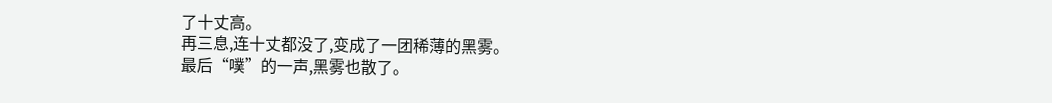了十丈高。
再三息,连十丈都没了,变成了一团稀薄的黑雾。
最后“噗”的一声,黑雾也散了。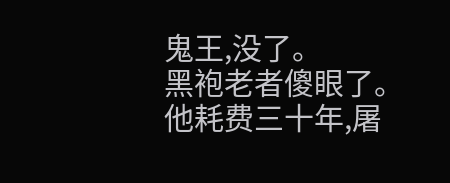鬼王,没了。
黑袍老者傻眼了。
他耗费三十年,屠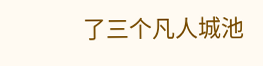了三个凡人城池